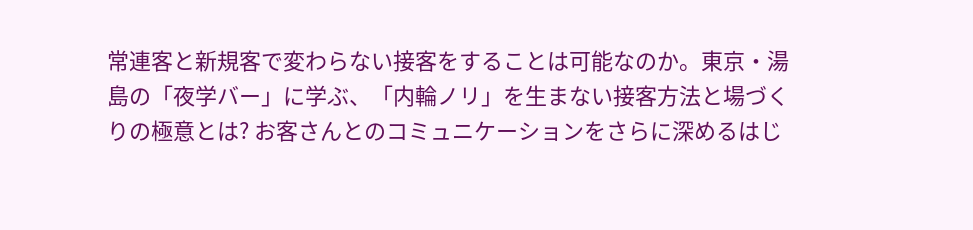常連客と新規客で変わらない接客をすることは可能なのか。東京・湯島の「夜学バー」に学ぶ、「内輪ノリ」を生まない接客方法と場づくりの極意とは? お客さんとのコミュニケーションをさらに深めるはじ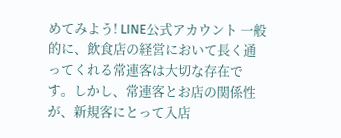めてみよう! LINE公式アカウント 一般的に、飲食店の経営において長く通ってくれる常連客は大切な存在です。しかし、常連客とお店の関係性が、新規客にとって入店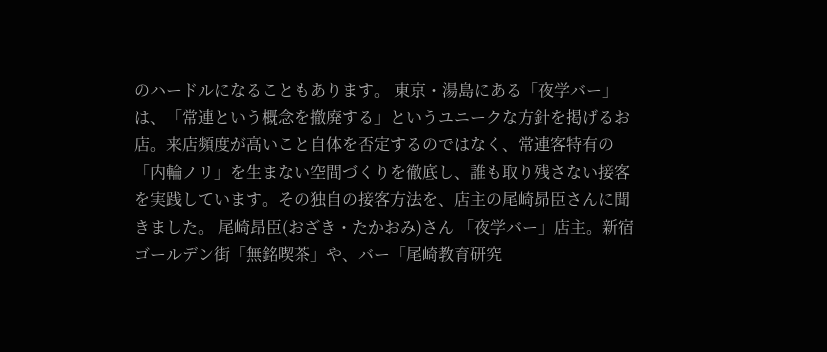のハードルになることもあります。 東京・湯島にある「夜学バー」は、「常連という概念を撤廃する」というユニークな方針を掲げるお店。来店頻度が高いこと自体を否定するのではなく、常連客特有の「内輪ノリ」を生まない空間づくりを徹底し、誰も取り残さない接客を実践しています。その独自の接客方法を、店主の尾崎昴臣さんに聞きました。 尾崎昂臣(おざき・たかおみ)さん 「夜学バー」店主。新宿ゴールデン街「無銘喫茶」や、バー「尾崎教育研究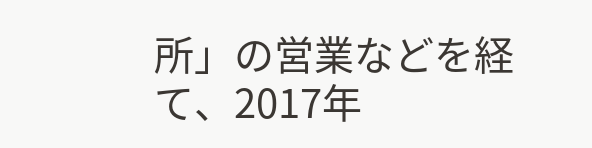所」の営業などを経て、2017年